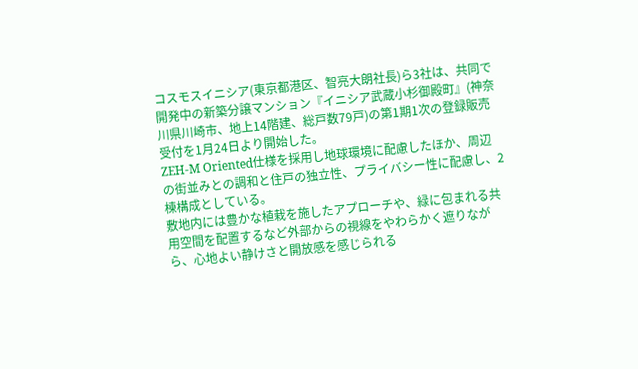コスモスイニシア(東京都港区、智亮大朗社長)ら3社は、共同で開発中の新築分譲マンション『イニシア武蔵小杉御殿町』(神奈川県川崎市、地上14階建、総戸数79戸)の第1期1次の登録販売受付を1月24日より開始した。
ZEH-M Oriented仕様を採用し地球環境に配慮したほか、周辺の街並みとの調和と住戸の独立性、プライバシー性に配慮し、2棟構成としている。
敷地内には豊かな植栽を施したアプローチや、緑に包まれる共用空間を配置するなど外部からの視線をやわらかく遮りながら、心地よい静けさと開放感を感じられる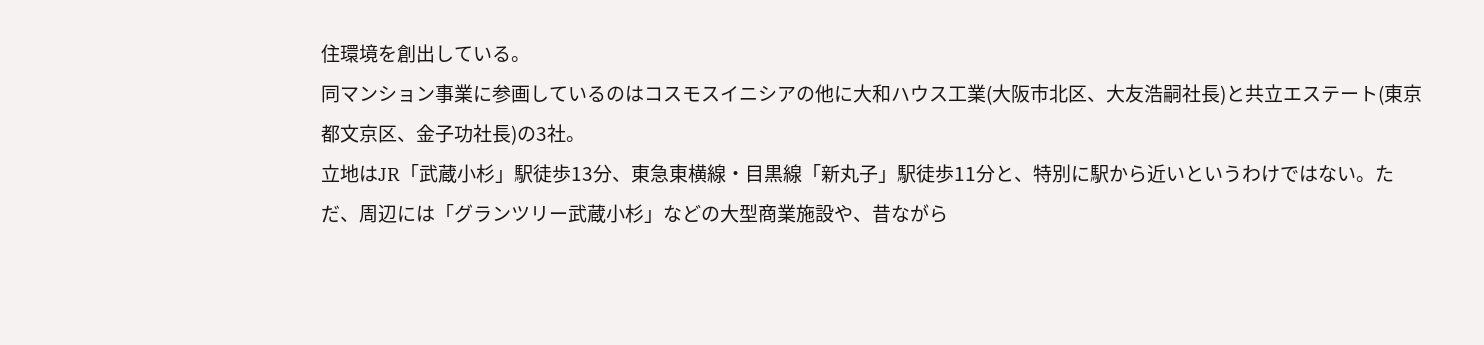住環境を創出している。
同マンション事業に参画しているのはコスモスイニシアの他に大和ハウス工業(大阪市北区、大友浩嗣社長)と共立エステート(東京都文京区、金子功社長)の3社。
立地はJR「武蔵小杉」駅徒歩13分、東急東横線・目黒線「新丸子」駅徒歩11分と、特別に駅から近いというわけではない。ただ、周辺には「グランツリー武蔵小杉」などの大型商業施設や、昔ながら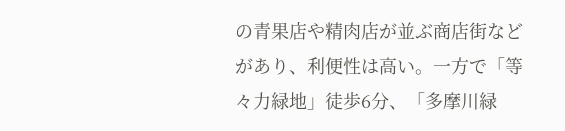の青果店や精肉店が並ぶ商店街などがあり、利便性は高い。一方で「等々力緑地」徒歩6分、「多摩川緑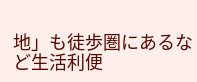地」も徒歩圏にあるなど生活利便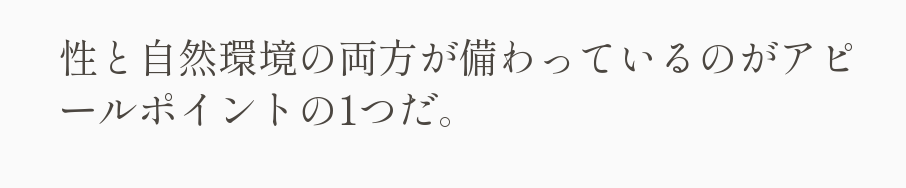性と自然環境の両方が備わっているのがアピールポイントの1つだ。